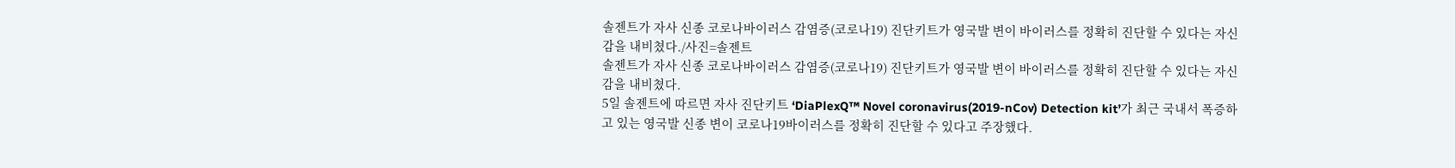솔젠트가 자사 신종 코로나바이러스 감염증(코로나19) 진단키트가 영국발 변이 바이러스를 정확히 진단할 수 있다는 자신감을 내비쳤다./사진=솔젠트
솔젠트가 자사 신종 코로나바이러스 감염증(코로나19) 진단키트가 영국발 변이 바이러스를 정확히 진단할 수 있다는 자신감을 내비쳤다.
5일 솔젠트에 따르면 자사 진단키트 ‘DiaPlexQ™ Novel coronavirus(2019-nCov) Detection kit’가 최근 국내서 폭증하고 있는 영국발 신종 변이 코로나19바이러스를 정확히 진단할 수 있다고 주장했다.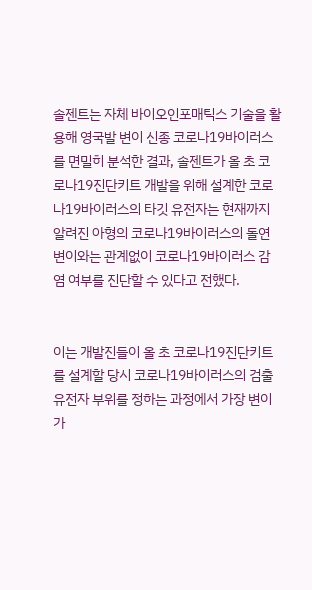솔젠트는 자체 바이오인포매틱스 기술을 활용해 영국발 변이 신종 코로나19바이러스를 면밀히 분석한 결과, 솔젠트가 올 초 코로나19진단키트 개발을 위해 설계한 코로나19바이러스의 타깃 유전자는 현재까지 알려진 아형의 코로나19바이러스의 돌연변이와는 관계없이 코로나19바이러스 감염 여부를 진단할 수 있다고 전했다.


이는 개발진들이 올 초 코로나19진단키트를 설계할 당시 코로나19바이러스의 검출 유전자 부위를 정하는 과정에서 가장 변이가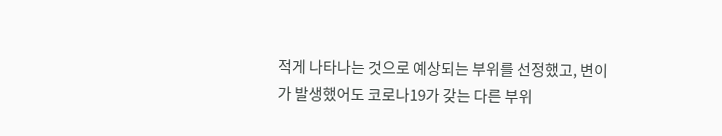적게 나타나는 것으로 예상되는 부위를 선정했고, 변이가 발생했어도 코로나19가 갖는 다른 부위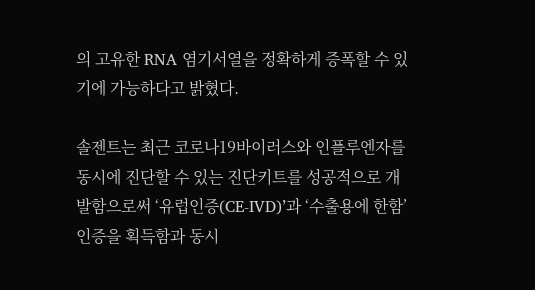의 고유한 RNA 염기서열을 정확하게 증폭할 수 있기에 가능하다고 밝혔다.

솔젠트는 최근 코로나19바이러스와 인플루엔자를 동시에 진단할 수 있는 진단키트를 성공적으로 개발함으로써 ‘유럽인증(CE-IVD)’과 ‘수출용에 한함’인증을 획득함과 동시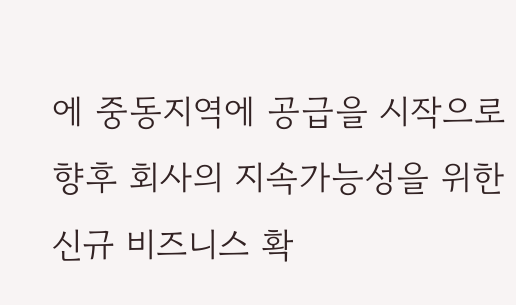에 중동지역에 공급을 시작으로 향후 회사의 지속가능성을 위한 신규 비즈니스 확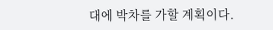대에 박차를 가할 계획이다.